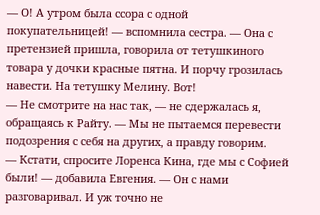— О! А утром была ссора с одной покупательницей! — вспомнила сестра. — Она с претензией пришла, говорила от тетушкиного товара у дочки красные пятна. И порчу грозилась навести. На тетушку Мелину. Вот!
— Не смотрите на нас так, — не сдержалась я, обращаясь к Райту. — Мы не пытаемся перевести подозрения с себя на других, а правду говорим.
— Кстати, спросите Лоренса Кина, где мы с Софией были! — добавила Евгения. — Он с нами разговаривал. И уж точно не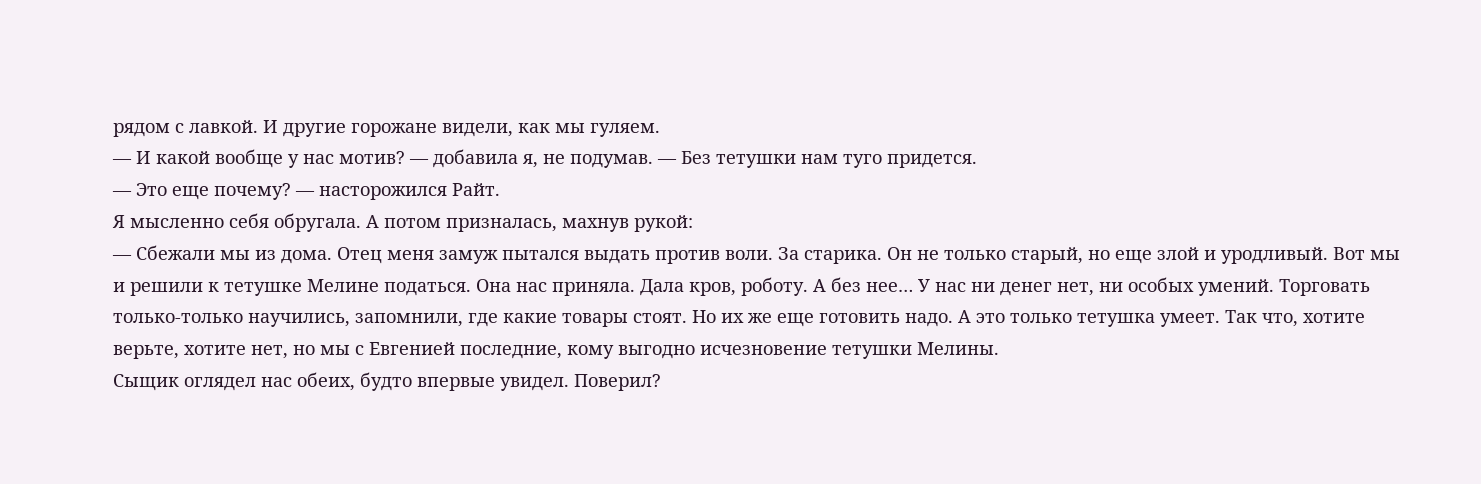рядом с лавкой. И другие горожане видели, как мы гуляем.
— И какой вообще у нас мотив? — добавила я, не подумав. — Без тетушки нам туго придется.
— Это еще почему? — насторожился Райт.
Я мысленно себя обругала. А потом призналась, махнув рукой:
— Сбежали мы из дома. Отец меня замуж пытался выдать против воли. За старика. Он не только старый, но еще злой и уродливый. Вот мы и решили к тетушке Мелине податься. Она нас приняла. Дала кров, роботу. А без нее… У нас ни денег нет, ни особых умений. Торговать только-только научились, запомнили, где какие товары стоят. Но их же еще готовить надо. А это только тетушка умеет. Так что, хотите верьте, хотите нет, но мы с Евгенией последние, кому выгодно исчезновение тетушки Мелины.
Сыщик оглядел нас обеих, будто впервые увидел. Поверил?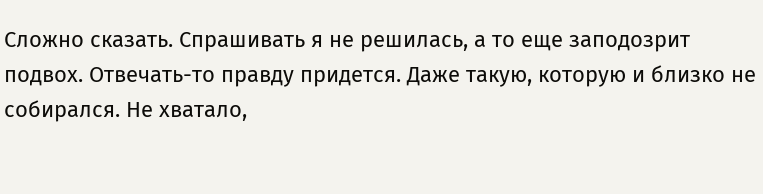Сложно сказать. Спрашивать я не решилась, а то еще заподозрит подвох. Отвечать-то правду придется. Даже такую, которую и близко не собирался. Не хватало,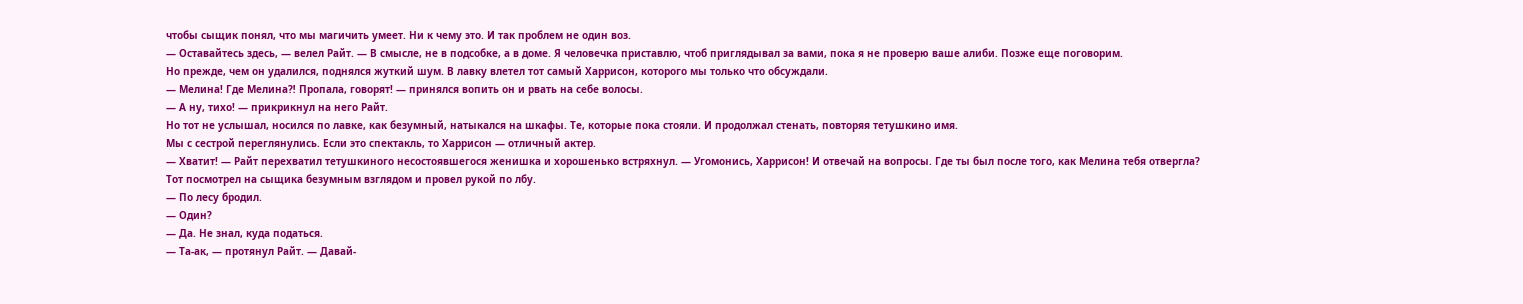чтобы сыщик понял, что мы магичить умеет. Ни к чему это. И так проблем не один воз.
— Оставайтесь здесь, — велел Райт. — В смысле, не в подсобке, а в доме. Я человечка приставлю, чтоб приглядывал за вами, пока я не проверю ваше алиби. Позже еще поговорим.
Но прежде, чем он удалился, поднялся жуткий шум. В лавку влетел тот самый Харрисон, которого мы только что обсуждали.
— Мелина! Где Мелина⁈ Пропала, говорят! — принялся вопить он и рвать на себе волосы.
— А ну, тихо! — прикрикнул на него Райт.
Но тот не услышал, носился по лавке, как безумный, натыкался на шкафы. Те, которые пока стояли. И продолжал стенать, повторяя тетушкино имя.
Мы с сестрой переглянулись. Если это спектакль, то Харрисон — отличный актер.
— Хватит! — Райт перехватил тетушкиного несостоявшегося женишка и хорошенько встряхнул. — Угомонись, Харрисон! И отвечай на вопросы. Где ты был после того, как Мелина тебя отвергла?
Тот посмотрел на сыщика безумным взглядом и провел рукой по лбу.
— По лесу бродил.
— Один?
— Да. Не знал, куда податься.
— Та-ак, — протянул Райт. — Давай-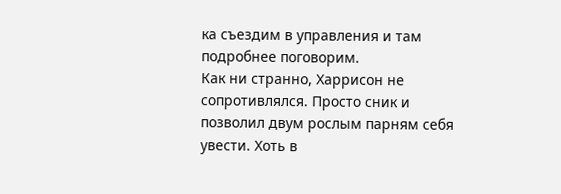ка съездим в управления и там подробнее поговорим.
Как ни странно, Харрисон не сопротивлялся. Просто сник и позволил двум рослым парням себя увести. Хоть в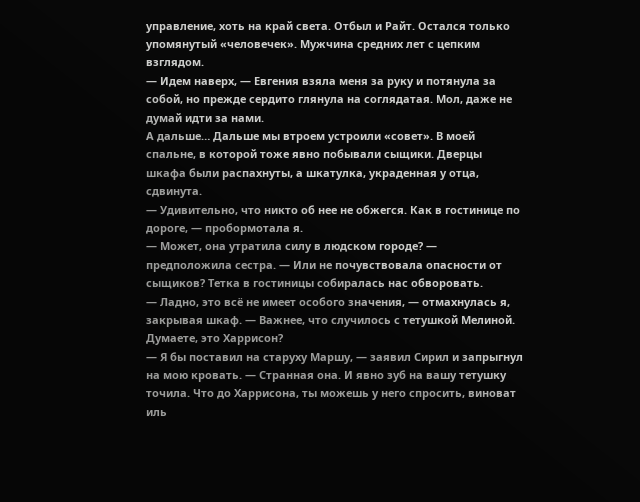управление, хоть на край света. Отбыл и Райт. Остался только упомянутый «человечек». Мужчина средних лет с цепким взглядом.
— Идем наверх, — Евгения взяла меня за руку и потянула за собой, но прежде сердито глянула на соглядатая. Мол, даже не думай идти за нами.
А дальше… Дальше мы втроем устроили «совет». В моей спальне, в которой тоже явно побывали сыщики. Дверцы шкафа были распахнуты, а шкатулка, украденная у отца, сдвинута.
— Удивительно, что никто об нее не обжегся. Как в гостинице по дороге, — пробормотала я.
— Может, она утратила силу в людском городе? — предположила сестра. — Или не почувствовала опасности от сыщиков? Тетка в гостиницы собиралась нас обворовать.
— Ладно, это всё не имеет особого значения, — отмахнулась я, закрывая шкаф. — Важнее, что случилось с тетушкой Мелиной. Думаете, это Харрисон?
— Я бы поставил на старуху Маршу, — заявил Сирил и запрыгнул на мою кровать. — Странная она. И явно зуб на вашу тетушку точила. Что до Харрисона, ты можешь у него спросить, виноват иль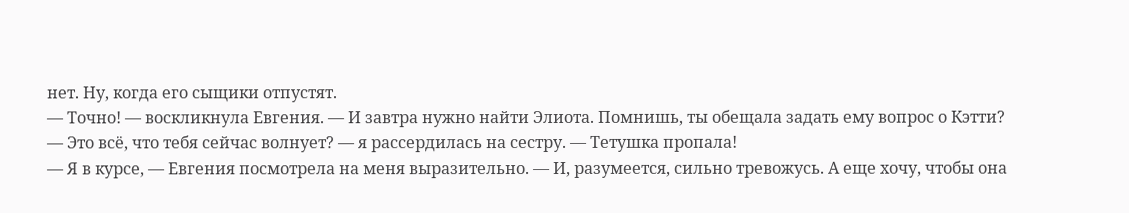нет. Ну, когда его сыщики отпустят.
— Точно! — воскликнула Евгения. — И завтра нужно найти Элиота. Помнишь, ты обещала задать ему вопрос о Кэтти?
— Это всё, что тебя сейчас волнует? — я рассердилась на сестру. — Тетушка пропала!
— Я в курсе, — Евгения посмотрела на меня выразительно. — И, разумеется, сильно тревожусь. А еще хочу, чтобы она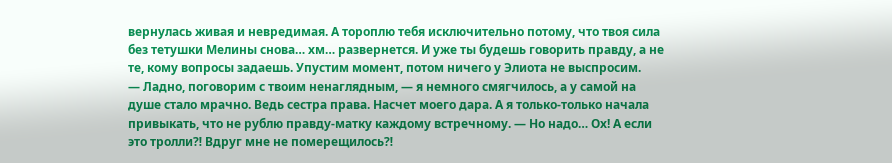вернулась живая и невредимая. А тороплю тебя исключительно потому, что твоя сила без тетушки Мелины снова… хм… развернется. И уже ты будешь говорить правду, а не те, кому вопросы задаешь. Упустим момент, потом ничего у Элиота не выспросим.
— Ладно, поговорим с твоим ненаглядным, — я немного смягчилось, а у самой на душе стало мрачно. Ведь сестра права. Насчет моего дара. А я только-только начала привыкать, что не рублю правду-матку каждому встречному. — Но надо… Ох! А если это тролли⁈ Вдруг мне не померещилось⁈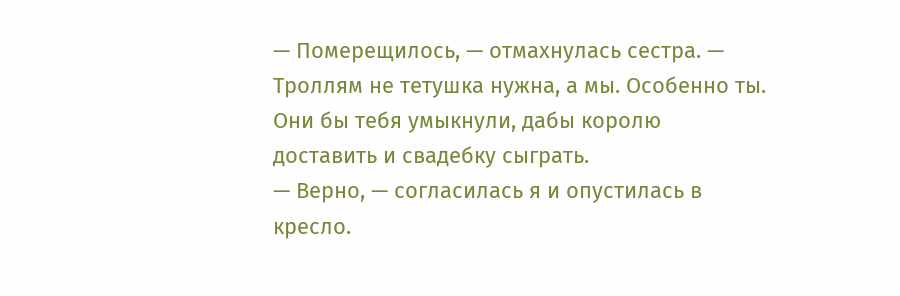— Померещилось, — отмахнулась сестра. — Троллям не тетушка нужна, а мы. Особенно ты. Они бы тебя умыкнули, дабы королю доставить и свадебку сыграть.
— Верно, — согласилась я и опустилась в кресло.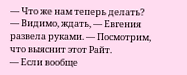— Что же нам теперь делать?
— Видимо, ждать, — Евгения развела руками. — Посмотрим, что выяснит этот Райт.
— Если вообще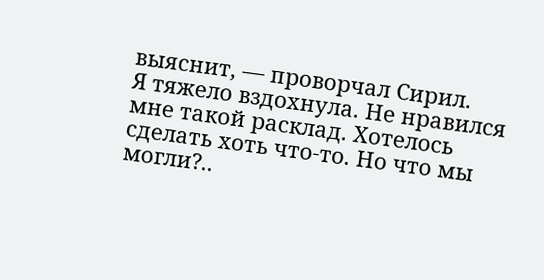выяснит, — проворчал Сирил.
Я тяжело вздохнула. Не нравился мне такой расклад. Хотелось сделать хоть что-то. Но что мы могли?..